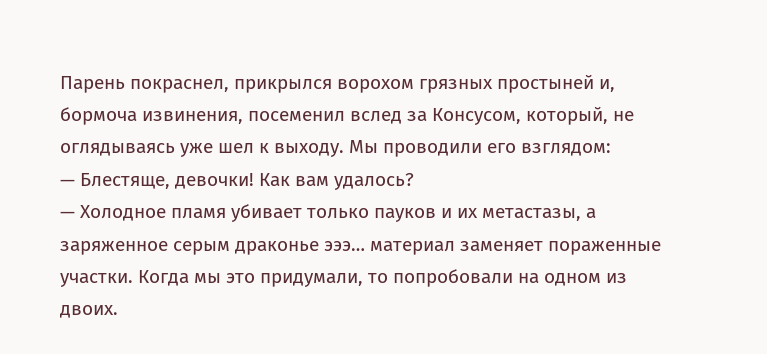Парень покраснел, прикрылся ворохом грязных простыней и, бормоча извинения, посеменил вслед за Консусом, который, не оглядываясь уже шел к выходу. Мы проводили его взглядом:
— Блестяще, девочки! Как вам удалось?
— Холодное пламя убивает только пауков и их метастазы, а заряженное серым драконье эээ… материал заменяет пораженные участки. Когда мы это придумали, то попробовали на одном из двоих.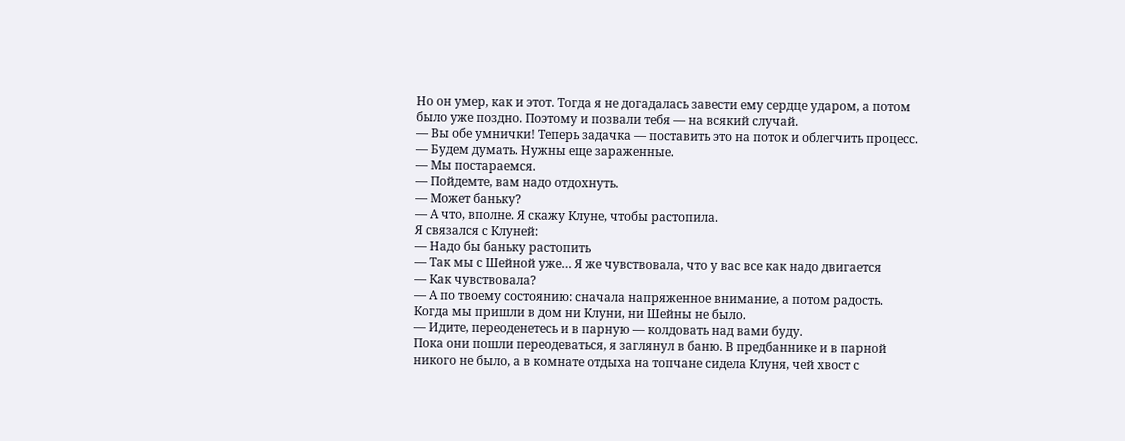Но он умер, как и этот. Тогда я не догадалась завести ему сердце ударом, а потом было уже поздно. Поэтому и позвали тебя — на всякий случай.
— Вы обе умнички! Теперь задачка — поставить это на поток и облегчить процесс.
— Будем думать. Нужны еще зараженные.
— Мы постараемся.
— Пойдемте, вам надо отдохнуть.
— Может баньку?
— А что, вполне. Я скажу Клуне, чтобы растопила.
Я связался с Клуней:
— Надо бы баньку растопить
— Так мы с Шейной уже… Я же чувствовала, что у вас все как надо двигается
— Как чувствовала?
— А по твоему состоянию: сначала напряженное внимание, а потом радость.
Когда мы пришли в дом ни Клуни, ни Шейны не было.
— Идите, переоденетесь и в парную — колдовать над вами буду.
Пока они пошли переодеваться, я заглянул в баню. В предбаннике и в парной никого не было, а в комнате отдыха на топчане сидела Клуня, чей хвост с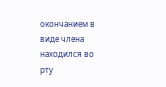окончанием в виде члена находился во рту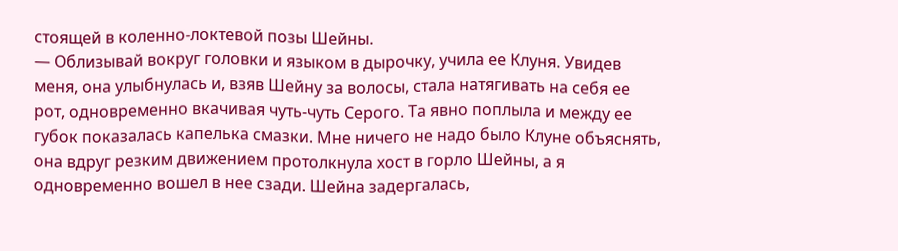стоящей в коленно-локтевой позы Шейны.
— Облизывай вокруг головки и языком в дырочку, учила ее Клуня. Увидев меня, она улыбнулась и, взяв Шейну за волосы, стала натягивать на себя ее рот, одновременно вкачивая чуть-чуть Серого. Та явно поплыла и между ее губок показалась капелька смазки. Мне ничего не надо было Клуне объяснять, она вдруг резким движением протолкнула хост в горло Шейны, а я одновременно вошел в нее сзади. Шейна задергалась,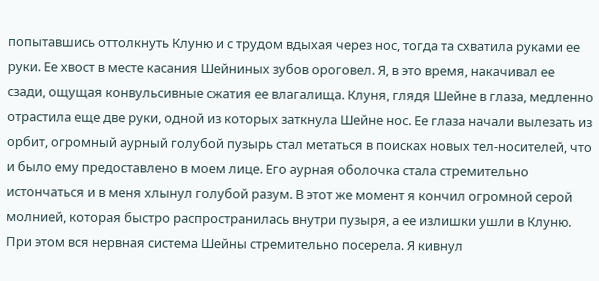попытавшись оттолкнуть Клуню и с трудом вдыхая через нос, тогда та схватила руками ее руки. Ее хвост в месте касания Шейниных зубов ороговел. Я, в это время, накачивал ее сзади, ощущая конвульсивные сжатия ее влагалища. Клуня, глядя Шейне в глаза, медленно отрастила еще две руки, одной из которых заткнула Шейне нос. Ее глаза начали вылезать из орбит, огромный аурный голубой пузырь стал метаться в поисках новых тел-носителей, что и было ему предоставлено в моем лице. Его аурная оболочка стала стремительно истончаться и в меня хлынул голубой разум. В этот же момент я кончил огромной серой молнией, которая быстро распространилась внутри пузыря, а ее излишки ушли в Клуню. При этом вся нервная система Шейны стремительно посерела. Я кивнул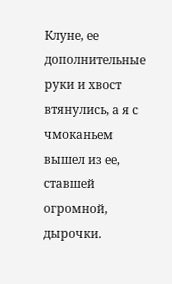Клуне, ее дополнительные руки и хвост втянулись, а я с чмоканьем вышел из ее, ставшей огромной, дырочки.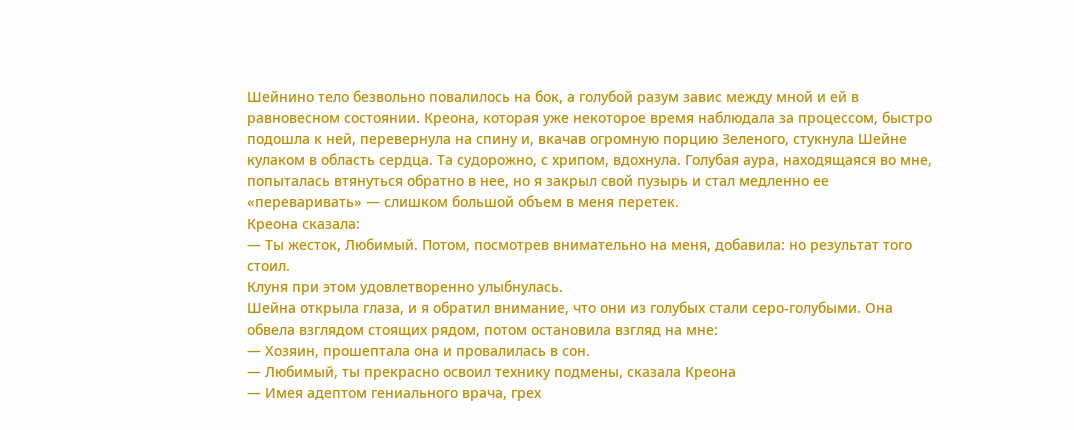Шейнино тело безвольно повалилось на бок, а голубой разум завис между мной и ей в равновесном состоянии. Креона, которая уже некоторое время наблюдала за процессом, быстро подошла к ней, перевернула на спину и, вкачав огромную порцию Зеленого, стукнула Шейне кулаком в область сердца. Та судорожно, с хрипом, вдохнула. Голубая аура, находящаяся во мне, попыталась втянуться обратно в нее, но я закрыл свой пузырь и стал медленно ее «переваривать» — слишком большой объем в меня перетек.
Креона сказала:
— Ты жесток, Любимый. Потом, посмотрев внимательно на меня, добавила: но результат того стоил.
Клуня при этом удовлетворенно улыбнулась.
Шейна открыла глаза, и я обратил внимание, что они из голубых стали серо-голубыми. Она обвела взглядом стоящих рядом, потом остановила взгляд на мне:
— Хозяин, прошептала она и провалилась в сон.
— Любимый, ты прекрасно освоил технику подмены, сказала Креона
— Имея адептом гениального врача, грех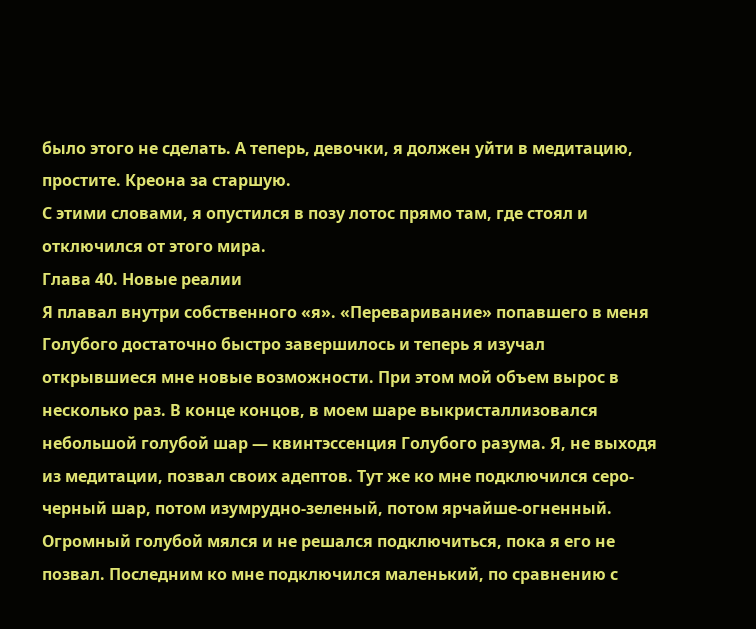было этого не сделать. А теперь, девочки, я должен уйти в медитацию, простите. Креона за старшую.
С этими словами, я опустился в позу лотос прямо там, где стоял и отключился от этого мира.
Глава 40. Новые реалии
Я плавал внутри собственного «я». «Переваривание» попавшего в меня Голубого достаточно быстро завершилось и теперь я изучал открывшиеся мне новые возможности. При этом мой объем вырос в несколько раз. В конце концов, в моем шаре выкристаллизовался небольшой голубой шар — квинтэссенция Голубого разума. Я, не выходя из медитации, позвал своих адептов. Тут же ко мне подключился серо-черный шар, потом изумрудно-зеленый, потом ярчайше-огненный. Огромный голубой мялся и не решался подключиться, пока я его не позвал. Последним ко мне подключился маленький, по сравнению с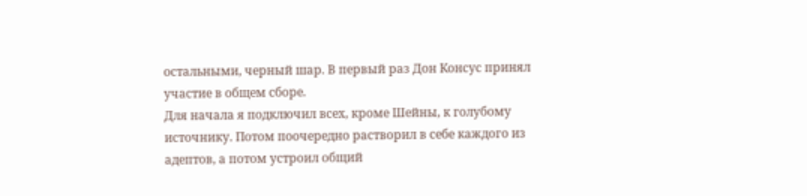остальными, черный шар. В первый раз Дон Консус принял участие в общем сборе.
Для начала я подключил всех, кроме Шейны, к голубому источнику. Потом поочередно растворил в себе каждого из адептов, а потом устроил общий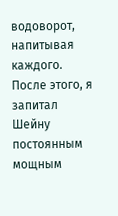водоворот, напитывая каждого. После этого, я запитал Шейну постоянным мощным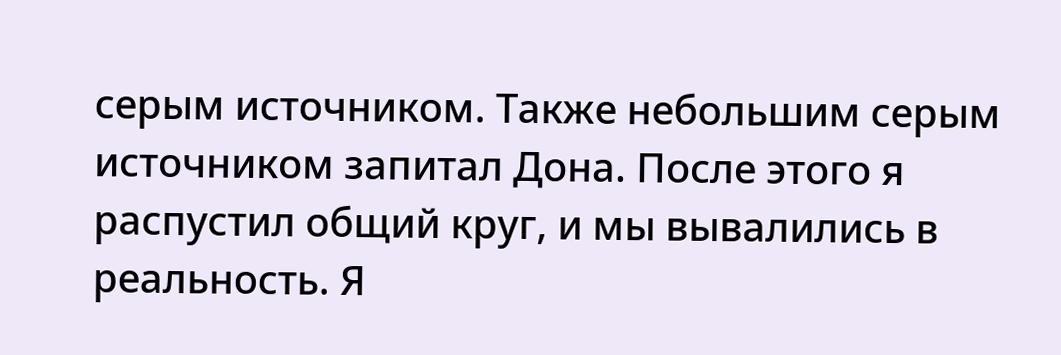серым источником. Также небольшим серым источником запитал Дона. После этого я распустил общий круг, и мы вывалились в реальность. Я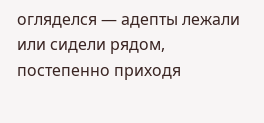огляделся — адепты лежали или сидели рядом, постепенно приходя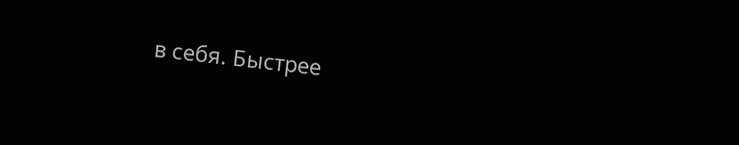в себя. Быстрее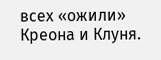всех «ожили» Креона и Клуня.